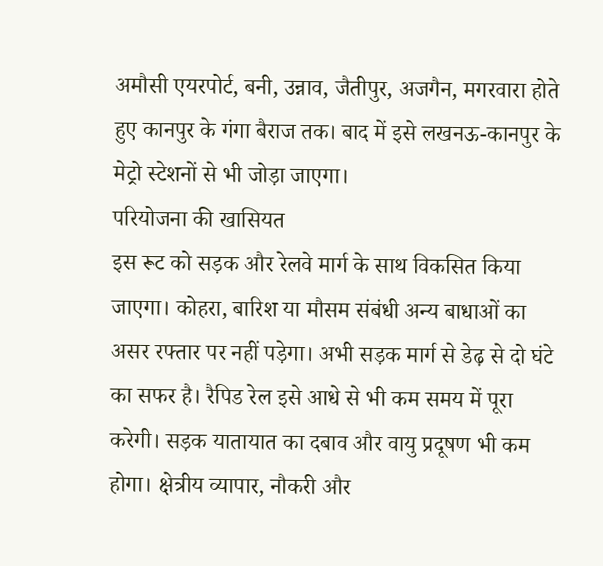अमौसी एयरपोर्ट, बनी, उन्नाव, जैतीपुर, अजगैन, मगरवारा होते हुए कानपुर के गंगा बैराज तक। बाद में इसे लखनऊ-कानपुर के मेट्रो स्टेशनों से भी जोड़ा जाएगा।
परियोजना की खासियत
इस रूट को सड़क और रेलवे मार्ग के साथ विकसित किया जाएगा। कोहरा, बारिश या मौसम संबंधी अन्य बाधाओं का असर रफ्तार पर नहीं पड़ेगा। अभी सड़क मार्ग से डेढ़ से दो घंटे का सफर है। रैपिड रेल इसे आधे से भी कम समय में पूरा करेगी। सड़क यातायात का दबाव और वायु प्रदूषण भी कम होगा। क्षेत्रीय व्यापार, नौकरी और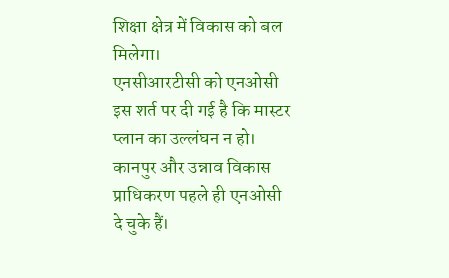शिक्षा क्षेत्र में विकास को बल मिलेगा।
एनसीआरटीसी को एनओसी इस शर्त पर दी गई है कि मास्टर प्लान का उल्लंघन न हो। कानपुर और उन्नाव विकास प्राधिकरण पहले ही एनओसी दे चुके हैं।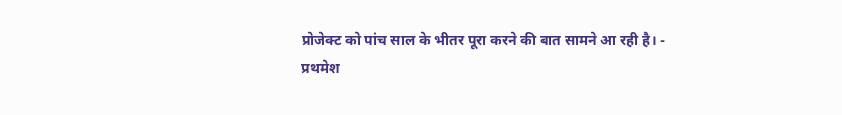प्रोजेक्ट को पांच साल के भीतर पूरा करने की बात सामने आ रही है। -
प्रथमेश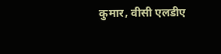कुमार, वीसी एलडीए